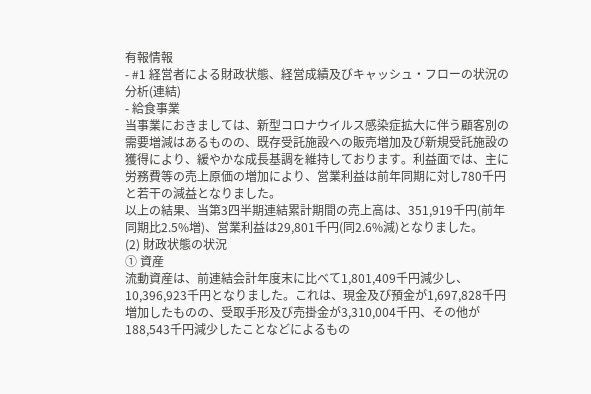有報情報
- #1 経営者による財政状態、経営成績及びキャッシュ・フローの状況の分析(連結)
- 給食事業
当事業におきましては、新型コロナウイルス感染症拡大に伴う顧客別の需要増減はあるものの、既存受託施設への販売増加及び新規受託施設の獲得により、緩やかな成長基調を維持しております。利益面では、主に労務費等の売上原価の増加により、営業利益は前年同期に対し780千円と若干の減益となりました。
以上の結果、当第3四半期連結累計期間の売上高は、351,919千円(前年同期比2.5%増)、営業利益は29,801千円(同2.6%減)となりました。
(2) 財政状態の状況
① 資産
流動資産は、前連結会計年度末に比べて1,801,409千円減少し、10,396,923千円となりました。これは、現金及び預金が1,697,828千円増加したものの、受取手形及び売掛金が3,310,004千円、その他が188,543千円減少したことなどによるもの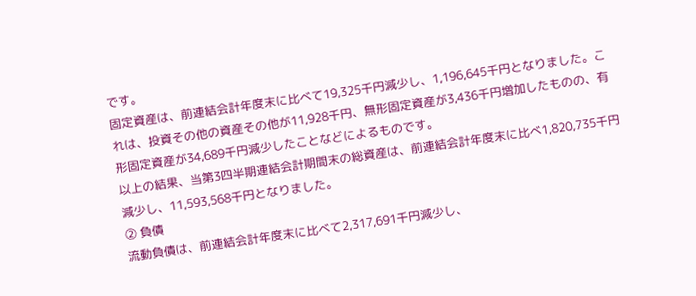です。
固定資産は、前連結会計年度末に比べて19,325千円減少し、1,196,645千円となりました。これは、投資その他の資産その他が11,928千円、無形固定資産が3,436千円増加したものの、有形固定資産が34,689千円減少したことなどによるものです。
以上の結果、当第3四半期連結会計期間末の総資産は、前連結会計年度末に比べ1,820,735千円減少し、11,593,568千円となりました。
② 負債
流動負債は、前連結会計年度末に比べて2,317,691千円減少し、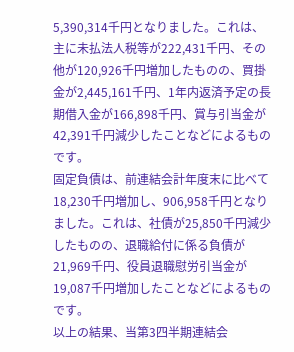5,390,314千円となりました。これは、主に未払法人税等が222,431千円、その他が120,926千円増加したものの、買掛金が2,445,161千円、1年内返済予定の長期借入金が166,898千円、賞与引当金が42,391千円減少したことなどによるものです。
固定負債は、前連結会計年度末に比べて18,230千円増加し、906,958千円となりました。これは、社債が25,850千円減少したものの、退職給付に係る負債が21,969千円、役員退職慰労引当金が19,087千円増加したことなどによるものです。
以上の結果、当第3四半期連結会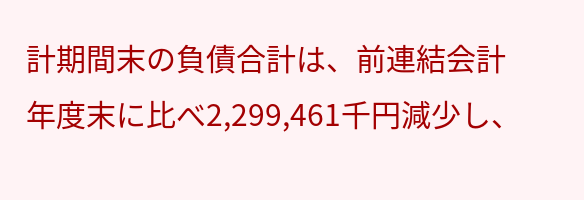計期間末の負債合計は、前連結会計年度末に比べ2,299,461千円減少し、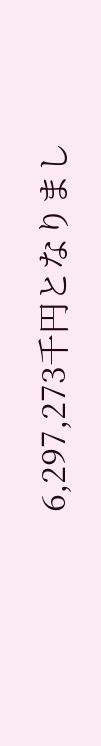6,297,273千円となりまし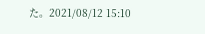た。2021/08/12 15:10